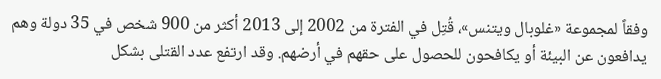وفقاً لمجموعة «غلوبال ويتنس»، قُتِل في الفترة من 2002 إلى 2013 أكثر من 900 شخص في 35 دولة وهم يدافعون عن البيئة أو يكافحون للحصول على حقهم في أرضهم. وقد ارتفع عدد القتلى بشكل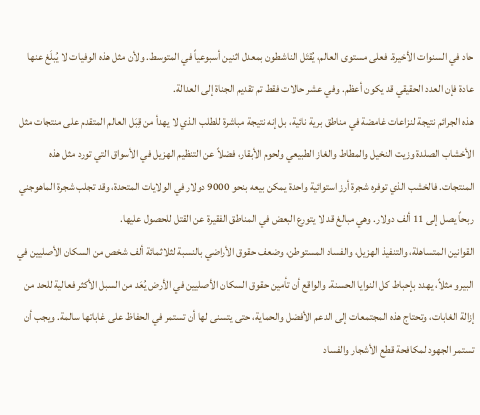حاد في السنوات الأخيرة. فعلى مستوى العالم، يُقتَل الناشطون بمعدل اثنين أسبوعياً في المتوسط. ولأن مثل هذه الوفيات لا يُبلَغ عنها عادة فإن العدد الحقيقي قد يكون أعظم. وفي عشر حالات فقط تم تقديم الجناة إلى العدالة.
هذه الجرائم نتيجة لنزاعات غامضة في مناطق برية نائية، بل إنه نتيجة مباشرة للطلب الذي لا يهدأ من قِبَل العالم المتقدم على منتجات مثل الأخشاب الصلدة وزيت النخيل والمطاط والغاز الطبيعي ولحوم الأبقار، فضلاً عن التنظيم الهزيل في الأسواق التي تورد مثل هذه المنتجات. فالخشب الذي توفره شجرة أرز استوائية واحدة يمكن بيعه بنحو 9000 دولار في الولايات المتحدة، وقد تجلب شجرة الماهوجني ربحاً يصل إلى 11 ألف دولار. وهي مبالغ قد لا يتورع البعض في المناطق الفقيرة عن القتل للحصول عليها.
القوانين المتساهلة، والتنفيذ الهزيل، والفساد المستوطن، وضعف حقوق الأراضي بالنسبة لثلاثمائة ألف شخص من السكان الأصليين في البيرو مثلاً، يهدد بإحباط كل النوايا الحسنة. والواقع أن تأمين حقوق السكان الأصليين في الأرض يُعَد من السبل الأكثر فعالية للحد من إزالة الغابات، وتحتاج هذه المجتمعات إلى الدعم الأفضل والحماية، حتى يتسنى لها أن تستمر في الحفاظ على غاباتها سالمة. ويجب أن تستمر الجهود لمكافحة قطع الأشجار والفساد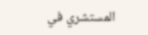المستشري في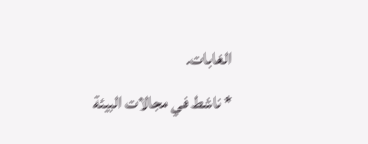الغابات.
* ناشط في مجالات البيئة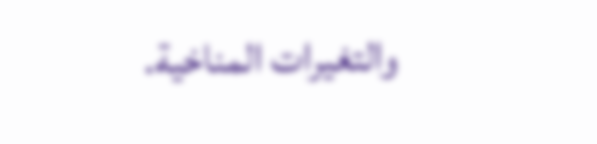والتغيرات المناخية.